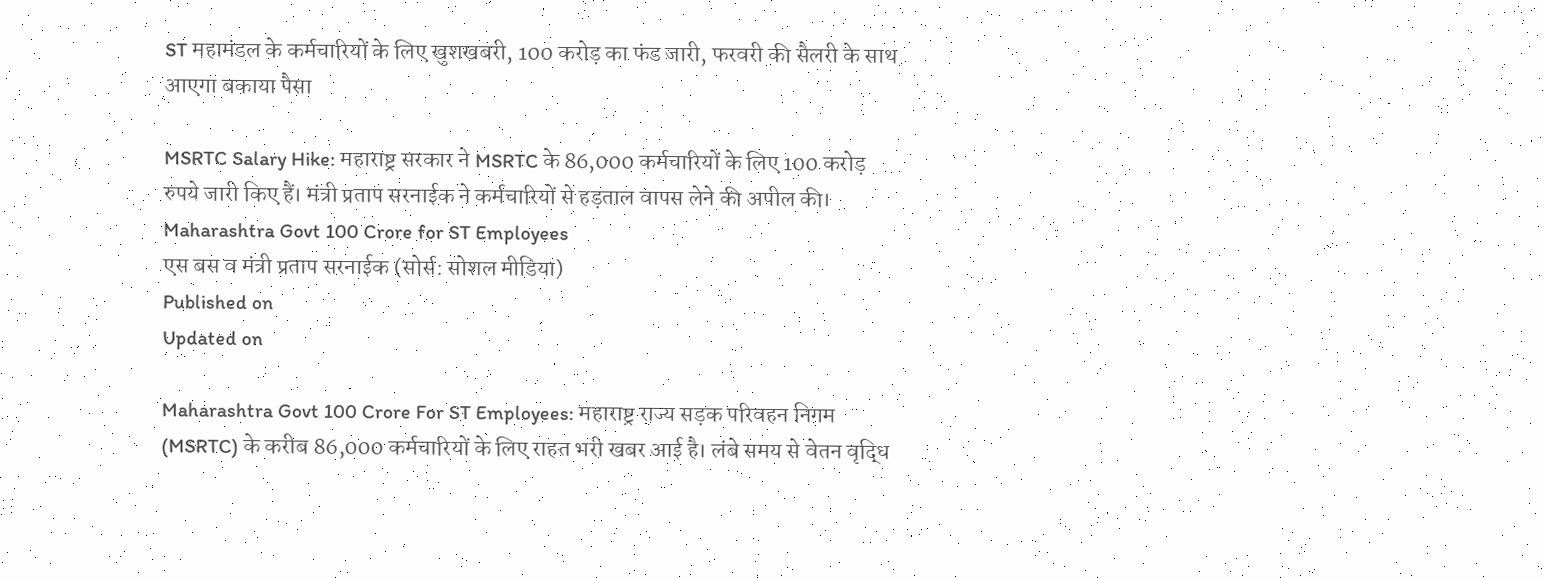ST महामंडल के कर्मचारियों के लिए खुशखबरी, 100 करोड़ का फंड जारी, फरवरी की सैलरी के साथ आएगा बकाया पैसा

MSRTC Salary Hike: महाराष्ट्र सरकार ने MSRTC के 86,000 कर्मचारियों के लिए 100 करोड़ रुपये जारी किए हैं। मंत्री प्रताप सरनाईक ने कर्मचारियों से हड़ताल वापस लेने की अपील की।
Maharashtra Govt 100 Crore for ST Employees
एस बस व मंत्री प्रताप सरनाईक (सोर्स: सोशल मीडिया)
Published on
Updated on

Maharashtra Govt 100 Crore For ST Employees: महाराष्ट्र राज्य सड़क परिवहन निगम (MSRTC) के करीब 86,000 कर्मचारियों के लिए राहत भरी खबर आई है। लंबे समय से वेतन वृद्धि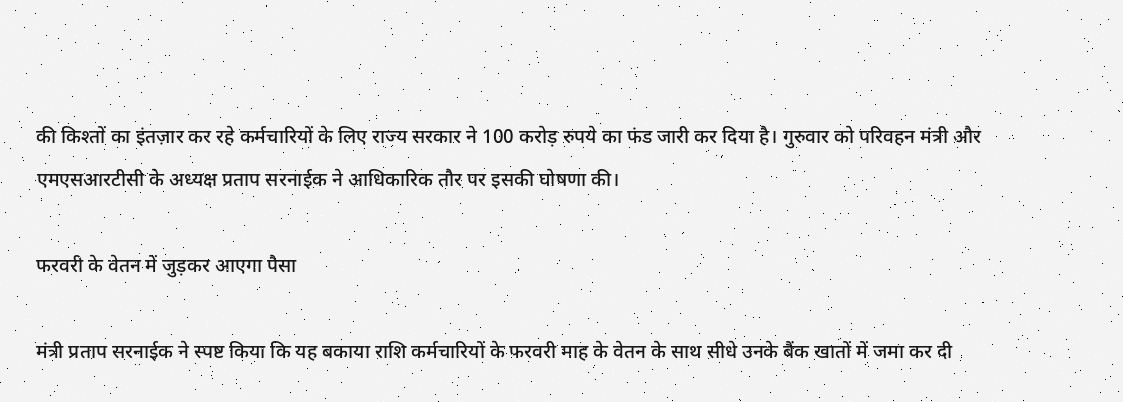की किश्तों का इंतज़ार कर रहे कर्मचारियों के लिए राज्य सरकार ने 100 करोड़ रुपये का फंड जारी कर दिया है। गुरुवार को परिवहन मंत्री और एमएसआरटीसी के अध्यक्ष प्रताप सरनाईक ने आधिकारिक तौर पर इसकी घोषणा की।

फरवरी के वेतन में जुड़कर आएगा पैसा

मंत्री प्रताप सरनाईक ने स्पष्ट किया कि यह बकाया राशि कर्मचारियों के फरवरी माह के वेतन के साथ सीधे उनके बैंक खातों में जमा कर दी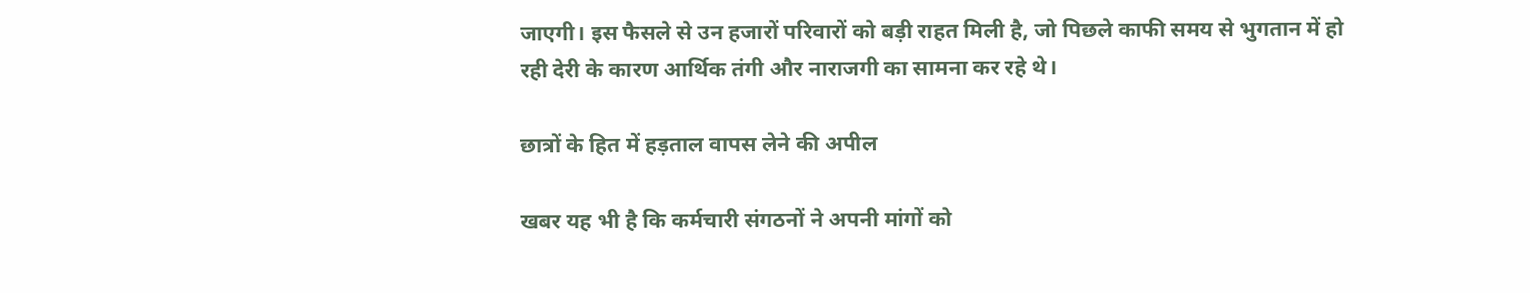जाएगी। इस फैसले से उन हजारों परिवारों को बड़ी राहत मिली है, जो पिछले काफी समय से भुगतान में हो रही देरी के कारण आर्थिक तंगी और नाराजगी का सामना कर रहे थे।

छात्रों के हित में हड़ताल वापस लेने की अपील

खबर यह भी है कि कर्मचारी संगठनों ने अपनी मांगों को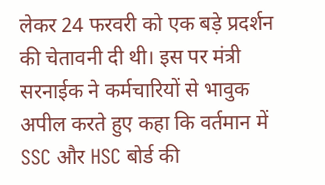लेकर 24 फरवरी को एक बड़े प्रदर्शन की चेतावनी दी थी। इस पर मंत्री सरनाईक ने कर्मचारियों से भावुक अपील करते हुए कहा कि वर्तमान में SSC और HSC बोर्ड की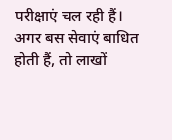परीक्षाएं चल रही हैं। अगर बस सेवाएं बाधित होती हैं, तो लाखों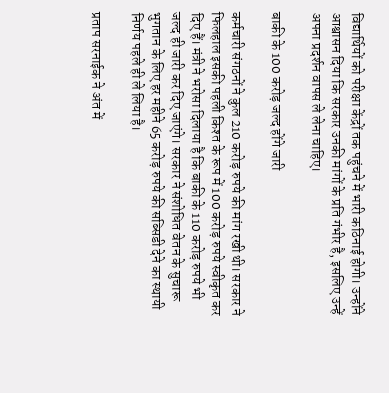विद्यार्थियों को परीक्षा केंद्रों तक पहुंचने में भारी कठिनाई होगी। उन्होंने आश्वासन दिया कि सरकार उनकी मांगों के प्रति गंभीर है, इसलिए उन्हें अपना प्रदर्शन वापस ले लेना चाहिए।

बाकी के 100 करोड़ जल्द होंगे जारी

कर्मचारी संगठनों ने कुल 210 करोड़ रुपये की मांग रखी थी। सरकार ने फिलहाल इसकी पहली किश्त के रूप में 100 करोड़ रुपये स्वीकृत कर दिए हैं। मंत्री ने भरोसा दिलाया है कि बाकी के 110 करोड़ रुपये भी जल्द ही जारी कर दिए जाएंगे। सरकार ने संशोधित वेतन के सुचारू भुगतान के लिए हर महीने 65 करोड़ रुपये की सब्सिडी देने का स्थायी निर्णय पहले ही ले लिया है।

प्रताप सरनाईक ने अंत में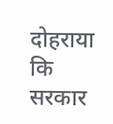दोहराया कि सरकार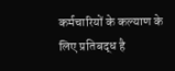कर्मचारियों के कल्याण के लिए प्रतिबद्ध है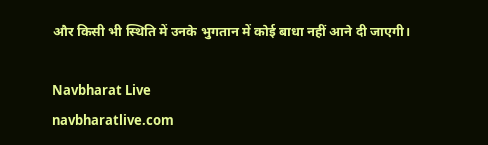और किसी भी स्थिति में उनके भुगतान में कोई बाधा नहीं आने दी जाएगी।

Navbharat Live
navbharatlive.com